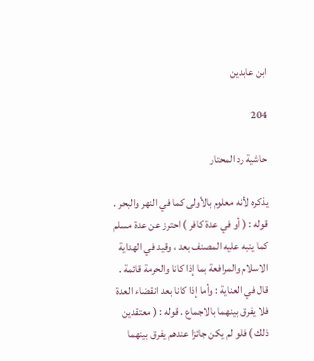ابن عابدين

204

حاشية رد المحتار

يذكره لأنه معلوم بالأولى كما في النهر والبحر . قوله : ( أو في عدة كافر ) احترز عن عدة مسلم كما ينبه عليه المصنف بعد ، وقيد في الهداية الاسلام والمرافعة بما إذا كانا والحرمة قائمة . قال في العناية : وأما إذا كانا بعد انقضاء العدة فلا يفرق بينهما بالاجماع . قوله : ( معتقدين ذلك ) فلو لم يكن جائزا عندهم يفرق بينهما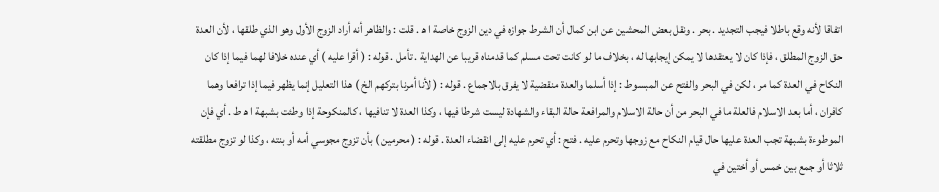اتفاقا لأنه وقع باطلا فيجب التجديد . بحر . ونقل بعض المحشين عن ابن كمال أن الشرط جوازه في دين الزوج خاصة ا ه‍ . قلت : والظاهر أنه أراد الزوج الأول وهو الذي طلقها ، لأن العدة حق الزوج المطلق ، فإذا كان لا يعتقدها لا يمكن إيجابها له ، بخلاف ما لو كانت تحت مسلم كما قدمناه قريبا عن الهداية . تأمل . قوله : ( أقرا عليه ) أي عنده خلافا لهما فيما إذا كان النكاح في العدة كما مر ، لكن في البحر والفتح عن المبسوط : إذا أسلما والعدة منقضية لا يفرق بالاجماع . قوله : ( لأنا أمرنا بتركهم الخ ) هذا التعليل إنما يظهر فيما إذا ترافعا وهما كافران ، أما بعد الاسلام فالعلة ما في البحر من أن حالة الاسلام والمرافعة حالة البقاء والشهادة ليست شرطا فيها ، وكذا العدة لا تنافيها ، كالمنكوحة إذا وطئت بشبهة ا ه‍ ط . أي فإن الموطوءة بشبهة تجب العدة عليها حال قيام النكاح مع زوجها وتحرم عليه . فتح : أي تحرم عليه إلى انقضاء العدة . قوله : ( محرمين ) بأن تزوج مجوسي أمه أو بنته ، وكذا لو تزوج مطلقته ثلاثا أو جمع بين خمس أو أختين في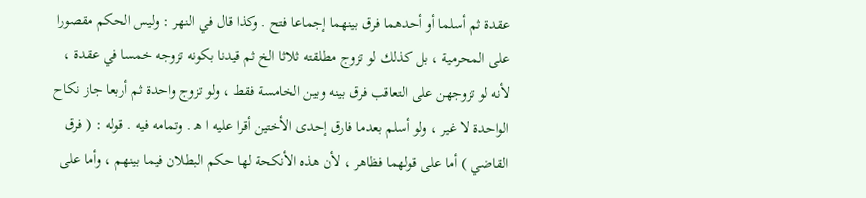عقدة ثم أسلما أو أحدهما فرق بينهما إجماعا فتح . وكذا قال في النهر : وليس الحكم مقصورا على المحرمية ، بل كذلك لو تزوج مطلقته ثلاثا الخ ثم قيدنا بكونه تزوجه خمسا في عقدة ، لأنه لو تزوجهن على التعاقب فرق بينه وبين الخامسة فقط ، ولو تزوج واحدة ثم أربعا جاز نكاح الواحدة لا غير ، ولو أسلم بعدما فارق إحدى الأختين أقرا عليه ا ه‍ . وتمامه فيه . قوله : ( فرق القاضي ) أما على قولهما فظاهر ، لأن هذه الأنكحة لها حكم البطلان فيما بينهم ، وأما على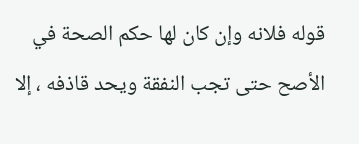قوله فلانه وإن كان لها حكم الصحة في الأصح حتى تجب النفقة ويحد قاذفه ، إلا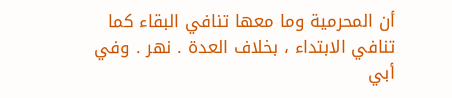أن المحرمية وما معها تنافي البقاء كما تنافي الابتداء ، بخلاف العدة . نهر . وفي أبي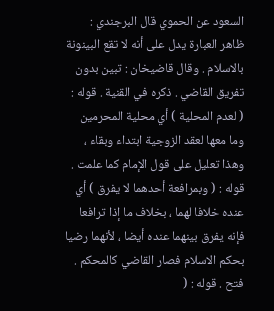السعود عن الحموي قال البرجندي : ظاهر العبارة يدل على أنه لا تقع البينونة بالاسلام . وقال قاضيخان : تبين بدون تفريق القاضي . ذكره في القنية . قوله : ( لعدم المحلية ) أي محلية المحرمين وما معها لعقد الزوجية ابتداء وبقاء ، وهذا تعليل على قول الإمام كما علمت . قوله : ( وبمرافعة أحدهما لا يفرق ) أي عنده خلافا لهما ، بخلاف ما إذا ترافعا فإنه يفرق بينهما عنده أيضا ، لأنهما رضيا بحكم الاسلام فصار القاضي كالمحكم . فتح . قوله : (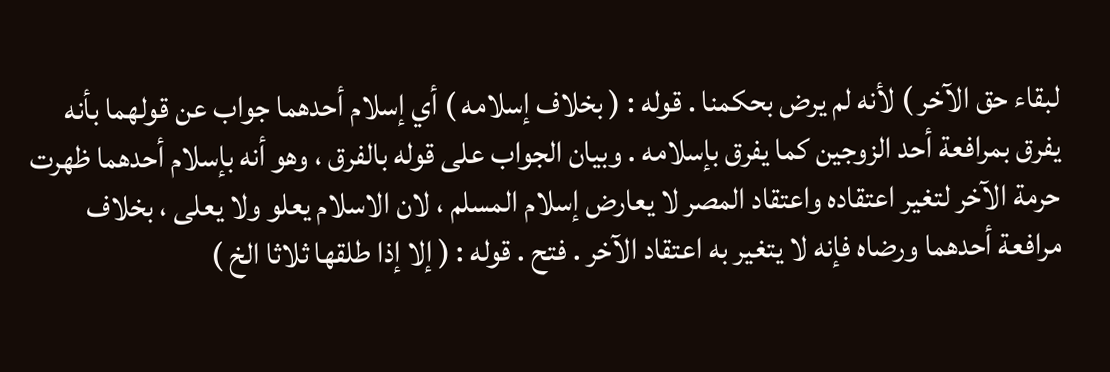لبقاء حق الآخر ) لأنه لم يرض بحكمنا . قوله : ( بخلاف إسلامه ) أي إسلام أحدهما جواب عن قولهما بأنه يفرق بمرافعة أحد الزوجين كما يفرق بإسلامه . وبيان الجواب على قوله بالفرق ، وهو أنه بإسلام أحدهما ظهرت حرمة الآخر لتغير اعتقاده واعتقاد المصر لا يعارض إسلام المسلم ، لان الاسلام يعلو ولا يعلى ، بخلاف مرافعة أحدهما ورضاه فإنه لا يتغير به اعتقاد الآخر . فتح . قوله : ( إلا إذا طلقها ثلاثا الخ )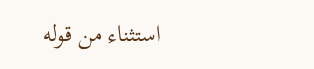استثناء من قوله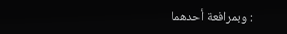: وبمرافعة أحدهما